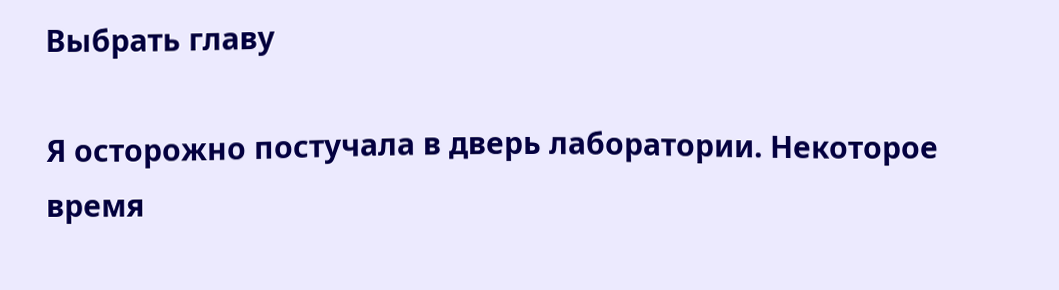Выбрать главу

Я осторожно постучала в дверь лаборатории. Некоторое время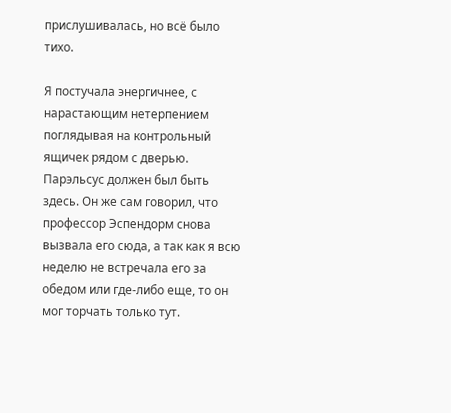прислушивалась, но всё было тихо.

Я постучала энергичнее, с нарастающим нетерпением поглядывая на контрольный ящичек рядом с дверью. Парэльсус должен был быть здесь. Он же сам говорил, что профессор Эспендорм снова вызвала его сюда, а так как я всю неделю не встречала его за обедом или где-либо еще, то он мог торчать только тут.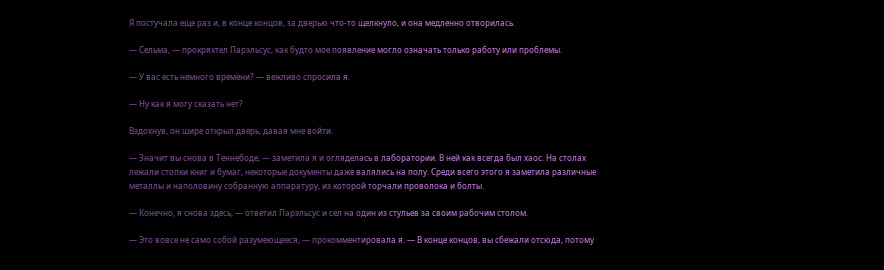Я постучала еще раз и, в конце концов, за дверью что-то щелкнуло, и она медленно отворилась.

— Сельма, — прокряхтел Парэльсус, как будто мое появление могло означать только работу или проблемы.

— У вас есть немного времени? — вежливо спросила я.

— Ну как я могу сказать нет?

Вздохнув, он шире открыл дверь, давая мне войти.

— Значит вы снова в Теннебоде, — заметила я и огляделась в лаборатории. В ней как всегда был хаос. На столах лежали стопки книг и бумаг, некоторые документы даже валялись на полу. Среди всего этого я заметила различные металлы и наполовину собранную аппаратуру, из которой торчали проволока и болты.

— Конечно, я снова здесь, — ответил Парэльсус и сел на один из стульев за своим рабочим столом.

— Это вовсе не само собой разумеющееся, — прокомментировала я. — В конце концов, вы сбежали отсюда, потому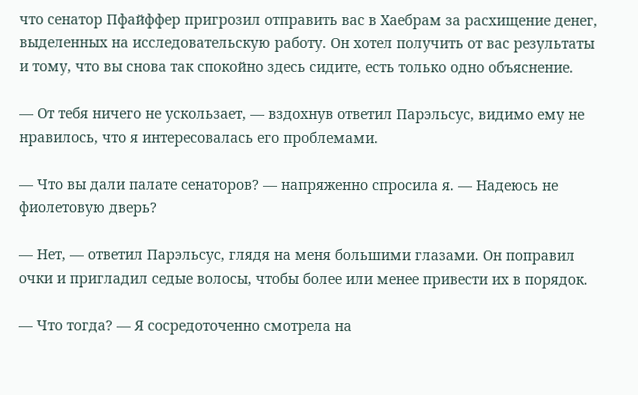что сенатор Пфайффер пригрозил отправить вас в Хаебрам за расхищение денег, выделенных на исследовательскую работу. Он хотел получить от вас результаты и тому, что вы снова так спокойно здесь сидите, есть только одно объяснение.

— От тебя ничего не ускользает, — вздохнув ответил Парэльсус, видимо ему не нравилось, что я интересовалась его проблемами.

— Что вы дали палате сенаторов? — напряженно спросила я. — Надеюсь не фиолетовую дверь?

— Нет, — ответил Парэльсус, глядя на меня большими глазами. Он поправил очки и пригладил седые волосы, чтобы более или менее привести их в порядок.

— Что тогда? — Я сосредоточенно смотрела на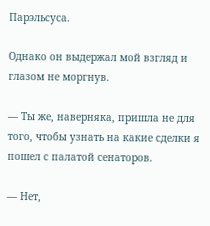Парэльсуса.

Однако он выдержал мой взгляд и глазом не моргнув.

— Ты же, наверняка, пришла не для того, чтобы узнать на какие сделки я пошел с палатой сенаторов.

— Нет,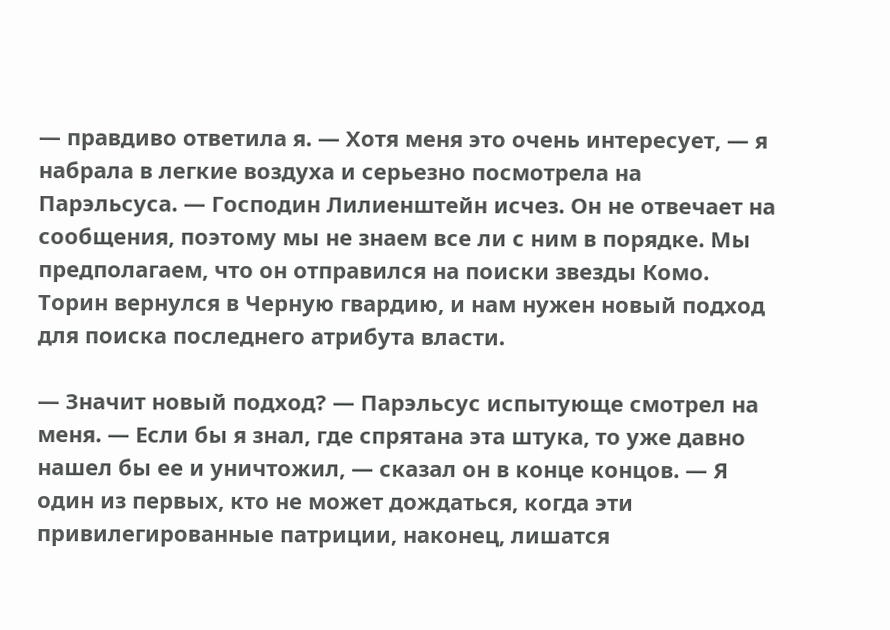— правдиво ответила я. — Хотя меня это очень интересует, — я набрала в легкие воздуха и серьезно посмотрела на Парэльсуса. — Господин Лилиенштейн исчез. Он не отвечает на сообщения, поэтому мы не знаем все ли с ним в порядке. Мы предполагаем, что он отправился на поиски звезды Комо. Торин вернулся в Черную гвардию, и нам нужен новый подход для поиска последнего атрибута власти.

— Значит новый подход? — Парэльсус испытующе смотрел на меня. — Если бы я знал, где спрятана эта штука, то уже давно нашел бы ее и уничтожил, — сказал он в конце концов. — Я один из первых, кто не может дождаться, когда эти привилегированные патриции, наконец, лишатся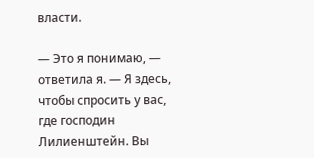власти.

— Это я понимаю, — ответила я. — Я здесь, чтобы спросить у вас, где господин Лилиенштейн. Вы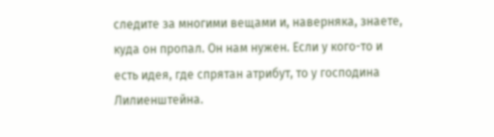следите за многими вещами и, наверняка, знаете, куда он пропал. Он нам нужен. Если у кого-то и есть идея, где спрятан атрибут, то у господина Лилиенштейна.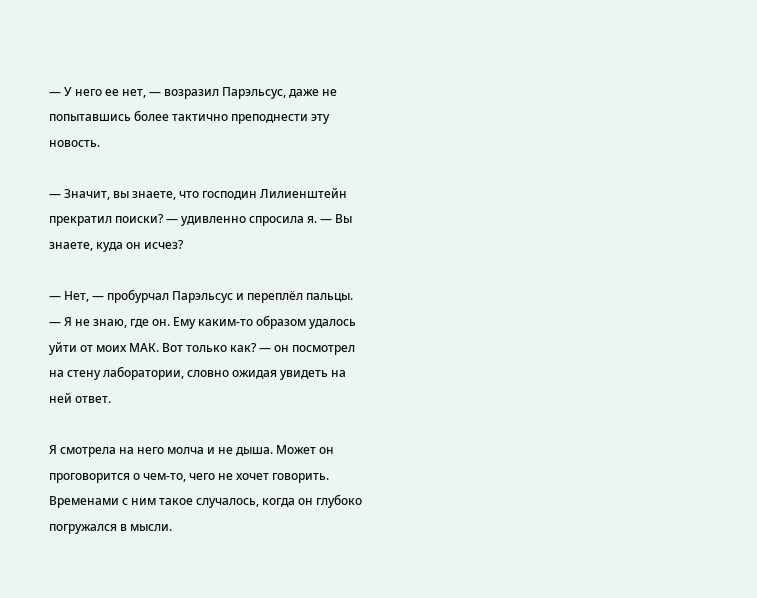— У него ее нет, — возразил Парэльсус, даже не попытавшись более тактично преподнести эту новость.

— Значит, вы знаете, что господин Лилиенштейн прекратил поиски? — удивленно спросила я. — Вы знаете, куда он исчез?

— Нет, — пробурчал Парэльсус и переплёл пальцы. — Я не знаю, где он. Ему каким-то образом удалось уйти от моих МАК. Вот только как? — он посмотрел на стену лаборатории, словно ожидая увидеть на ней ответ.

Я смотрела на него молча и не дыша. Может он проговорится о чем-то, чего не хочет говорить. Временами с ним такое случалось, когда он глубоко погружался в мысли.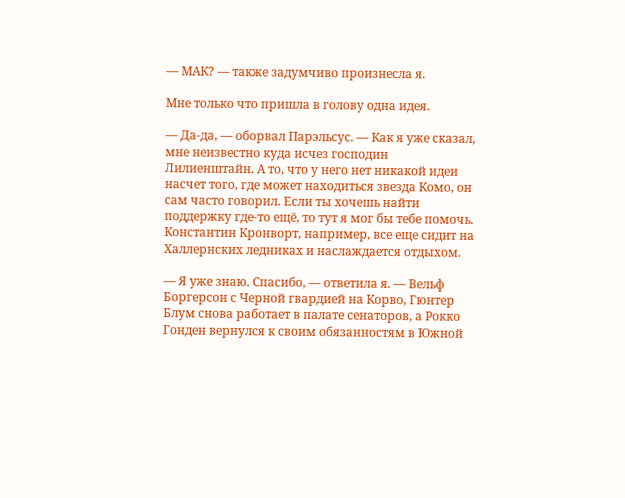— МАК? — также задумчиво произнесла я.

Мне только что пришла в голову одна идея.

— Да-да, — оборвал Парэльсус. — Как я уже сказал, мне неизвестно куда исчез господин Лилиенштайн. А то, что у него нет никакой идеи насчет того, где может находиться звезда Комо, он сам часто говорил. Если ты хочешь найти поддержку где-то ещё, то тут я мог бы тебе помочь. Константин Кронворт, например, все еще сидит на Халлернских ледниках и наслаждается отдыхом.

— Я уже знаю. Спасибо, — ответила я. — Вельф Боргерсон с Черной гвардией на Корво, Гюнтер Блум снова работает в палате сенаторов, а Рокко Гонден вернулся к своим обязанностям в Южной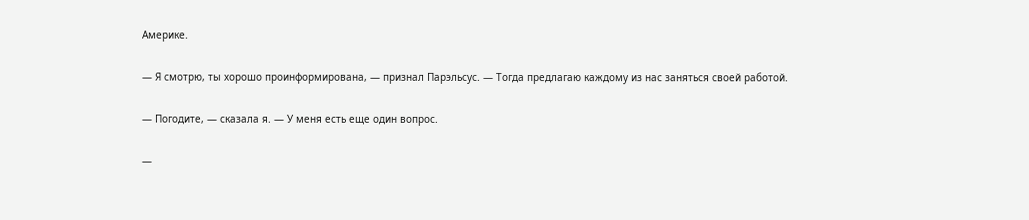Америке.

— Я смотрю, ты хорошо проинформирована, — признал Парэльсус. — Тогда предлагаю каждому из нас заняться своей работой.

— Погодите, — сказала я. — У меня есть еще один вопрос.

—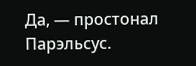Да, — простонал Парэльсус.